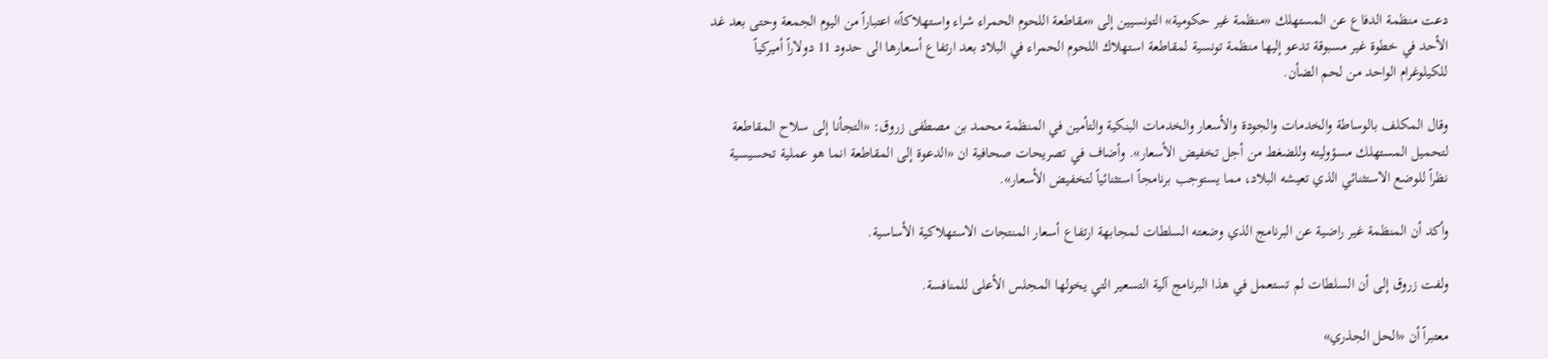دعت منظمة الدفاع عن المستهلك «منظمة غير حكومية» التونسيين إلى «مقاطعة اللحوم الحمراء شراء واستهلاكاً» اعتباراً من اليوم الجمعة وحتى بعد غد الأحد في خطوة غير مسبوقة تدعو إليها منظمة تونسية لمقاطعة استهلاك اللحوم الحمراء في البلاد بعد ارتفاع أسعارها الى حدود 11 دولاراً أميركياً للكيلوغرام الواحد من لحم الضأن.

وقال المكلف بالوساطة والخدمات والجودة والأسعار والخدمات البنكية والتأمين في المنظمة محمد بن مصطفى زروق: «التجأنا إلى سلاح المقاطعة لتحميل المستهلك مسؤوليته وللضغط من أجل تخفيض الأسعار». وأضاف في تصريحات صحافية ان «الدعوة إلى المقاطعة انما هو عملية تحسيسية نظراً للوضع الاستثنائي الذي تعيشه البلاد، مما يستوجب برنامجاً استثنائياً لتخفيض الأسعار».

وأكد أن المنظمة غير راضية عن البرنامج الذي وضعته السلطات لمجابهة ارتفاع أسعار المنتجات الاستهلاكية الأساسية.

ولفت زروق إلى أن السلطات لم تستعمل في هذا البرنامج آلية التسعير التي يخولها المجلس الأعلى للمنافسة.

معتبراً أن «الحل الجذري»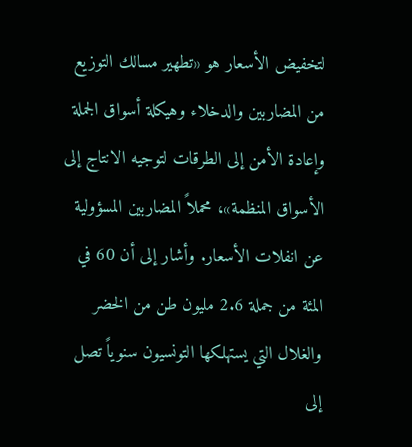لتخفيض الأسعار هو «تطهير مسالك التوزيع من المضاربين والدخلاء وهيكلة أسواق الجملة وإعادة الأمن إلى الطرقات لتوجيه الانتاج إلى الأسواق المنظمة»، محملاً المضاربين المسؤولية عن انفلات الأسعار. وأشار إلى أن 60 في المئة من جملة 2.6 مليون طن من الخضر والغلال التي يستهلكها التونسيون سنوياً تصل إلى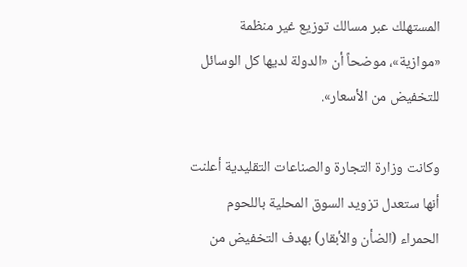المستهلك عبر مسالك توزيع غير منظمة «موازية»، موضحاً أن «الدولة لديها كل الوسائل للتخفيض من الأسعار».

وكانت وزارة التجارة والصناعات التقليدية أعلنت أنها ستعدل تزويد السوق المحلية باللحوم الحمراء (الضأن والأبقار) بهدف التخفيض من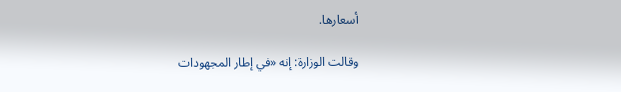أسعارها.

وقالت الوزارة: إنه «في إطار المجهودات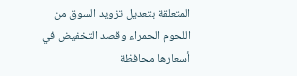المتعلقة بتعديل تزويد السوق من اللحوم الحمراء وقصد التخفيض في أسعارها محافظة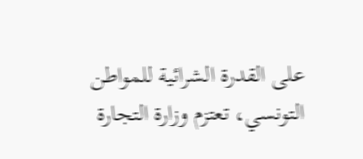على القدرة الشرائية للمواطن التونسي، تعتزم وزارة التجارة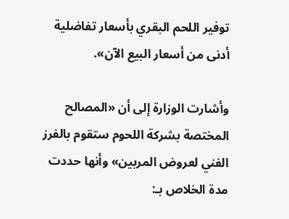توفير اللحم البقري بأسعار تفاضلية أدنى من أسعار البيع الآن».

وأشارت الوزارة إلى أن «المصالح المختصة بشركة اللحوم ستقوم بالفرز الفني لعروض المربين» وأنها حددت مدة الخلاص بـ: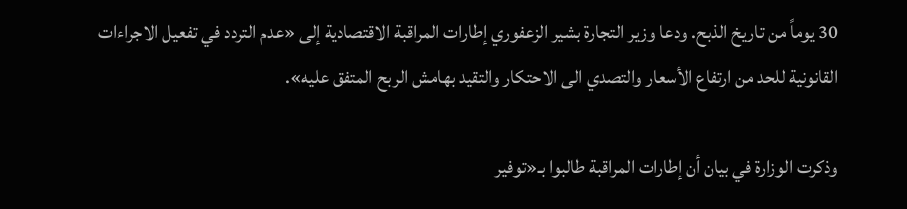30 يوماً من تاريخ الذبح. ودعا وزير التجارة بشير الزعفوري إطارات المراقبة الاقتصادية إلى «عدم التردد في تفعيل الاجراءات القانونية للحد من ارتفاع الأسعار والتصدي الى الاحتكار والتقيد بهامش الربح المتفق عليه».

وذكرت الوزارة في بيان أن إطارات المراقبة طالبوا بـ«توفير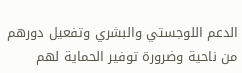الدعم اللوجستي والبشري وتفعيل دورهم من ناحية وضرورة توفير الحماية لهم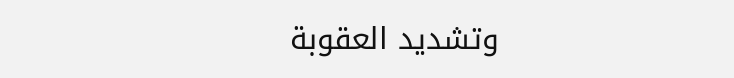وتشديد العقوبة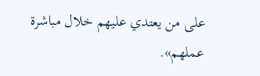على من يعتدي عليهم خلال مباشرة عملهم».